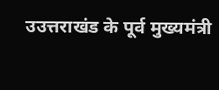उउत्तराखंड के पूर्व मुख्यमंत्री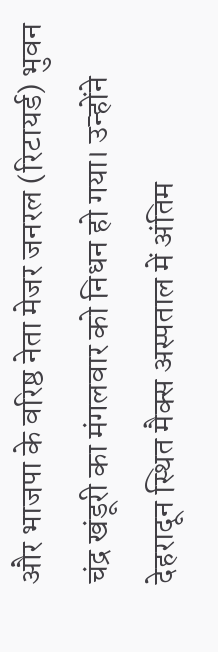और भाजपा के वरिष्ठ नेता मेजर जनरल (रिटायर्ड) भुवन चंद्र खंडूरी का मंगलवार को निधन हो गया। उन्होंने देहरादून स्थित मैक्स अस्पताल में अंतिम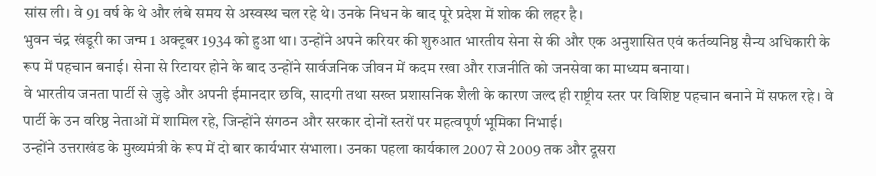सांस ली। वे 91 वर्ष के थे और लंबे समय से अस्वस्थ चल रहे थे। उनके निधन के बाद पूरे प्रदेश में शोक की लहर है।
भुवन चंद्र खंडूरी का जन्म 1 अक्टूबर 1934 को हुआ था। उन्होंने अपने करियर की शुरुआत भारतीय सेना से की और एक अनुशासित एवं कर्तव्यनिष्ठ सैन्य अधिकारी के रूप में पहचान बनाई। सेना से रिटायर होने के बाद उन्होंने सार्वजनिक जीवन में कदम रखा और राजनीति को जनसेवा का माध्यम बनाया।
वे भारतीय जनता पार्टी से जुड़े और अपनी ईमानदार छवि, सादगी तथा सख्त प्रशासनिक शैली के कारण जल्द ही राष्ट्रीय स्तर पर विशिष्ट पहचान बनाने में सफल रहे। वे पार्टी के उन वरिष्ठ नेताओं में शामिल रहे, जिन्होंने संगठन और सरकार दोनों स्तरों पर महत्वपूर्ण भूमिका निभाई।
उन्होंने उत्तराखंड के मुख्यमंत्री के रूप में दो बार कार्यभार संभाला। उनका पहला कार्यकाल 2007 से 2009 तक और दूसरा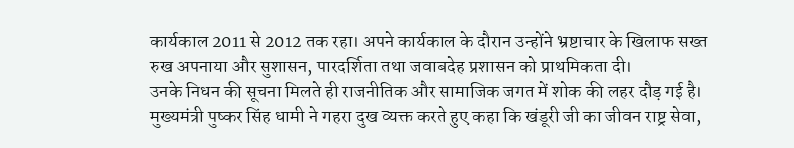कार्यकाल 2011 से 2012 तक रहा। अपने कार्यकाल के दौरान उन्होंने भ्रष्टाचार के खिलाफ सख्त रुख अपनाया और सुशासन, पारदर्शिता तथा जवाबदेह प्रशासन को प्राथमिकता दी।
उनके निधन की सूचना मिलते ही राजनीतिक और सामाजिक जगत में शोक की लहर दौड़ गई है। मुख्यमंत्री पुष्कर सिंह धामी ने गहरा दुख व्यक्त करते हुए कहा कि खंडूरी जी का जीवन राष्ट्र सेवा,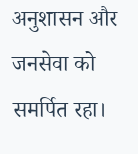अनुशासन और जनसेवा को समर्पित रहा।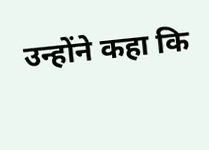उन्होंने कहा कि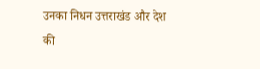उनका निधन उत्तराखंड और देश की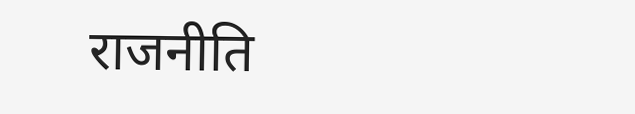राजनीति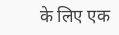के लिए एक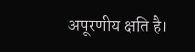अपूरणीय क्षति है।